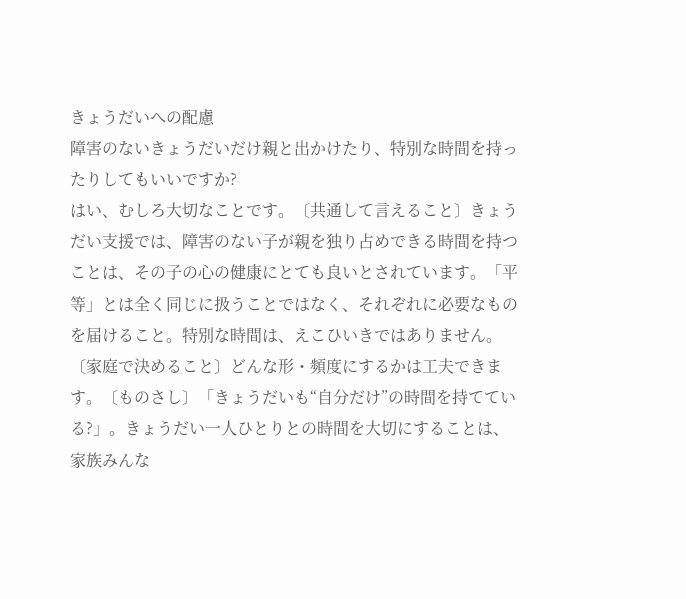きょうだいへの配慮
障害のないきょうだいだけ親と出かけたり、特別な時間を持ったりしてもいいですか?
はい、むしろ大切なことです。〔共通して言えること〕きょうだい支援では、障害のない子が親を独り占めできる時間を持つことは、その子の心の健康にとても良いとされています。「平等」とは全く同じに扱うことではなく、それぞれに必要なものを届けること。特別な時間は、えこひいきではありません。〔家庭で決めること〕どんな形・頻度にするかは工夫できます。〔ものさし〕「きょうだいも“自分だけ”の時間を持てている?」。きょうだい一人ひとりとの時間を大切にすることは、家族みんな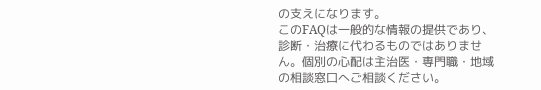の支えになります。
このFAQは一般的な情報の提供であり、診断・治療に代わるものではありません。個別の心配は主治医・専門職・地域の相談窓口へご相談ください。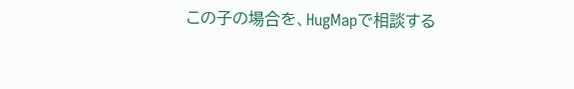この子の場合を、HugMapで相談する